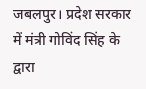जबलपुर। प्रदेश सरकार में मंत्री गोविंद सिंह के द्वारा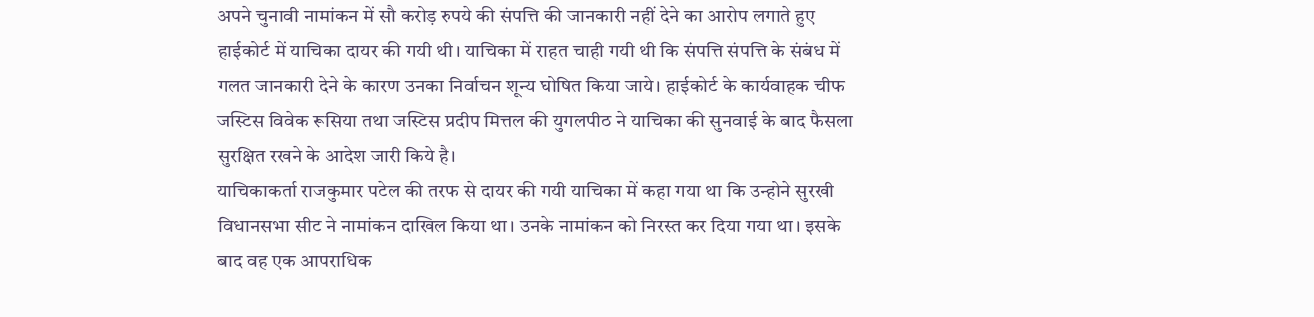अपने चुनावी नामांकन में सौ करोड़ रुपये की संपत्ति की जानकारी नहीं देने का आरोप लगाते हुए हाईकोर्ट में याचिका दायर की गयी थी। याचिका में राहत चाही गयी थी कि संपत्ति संपत्ति के संबंध में गलत जानकारी देने के कारण उनका निर्वाचन शून्य घोषित किया जाये। हाईकोर्ट के कार्यवाहक चीफ जस्टिस विवेक रूसिया तथा जस्टिस प्रदीप मित्तल की युगलपीठ ने याचिका की सुनवाई के बाद फैसला सुरक्षित रखने के आदेश जारी किये है।
याचिकाकर्ता राजकुमार पटेल की तरफ से दायर की गयी याचिका में कहा गया था कि उन्होने सुरखी विधानसभा सीट ने नामांकन दाखिल किया था। उनके नामांकन को निरस्त कर दिया गया था। इसके बाद वह एक आपराधिक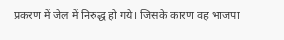प्रकरण में जेल में निरुद्ध हो गये। जिसके कारण वह भाजपा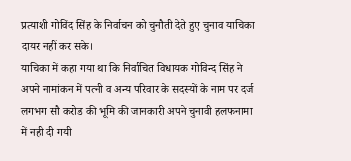प्रत्याशी गोविंद सिंह के निर्वाचन को चुनौती देते हुए चुनाव याचिका दायर नहीं कर सके।
याचिका में कहा गया था कि निर्वाचित विधायक गोविन्द सिंह ने अपने नामांकन में पत्नी व अन्य परिवार के सदस्यों के नाम पर दर्ज लगभग सौ करोड की भूमि की जानकारी अपने चुनावी हलफनामा में नही दी गयी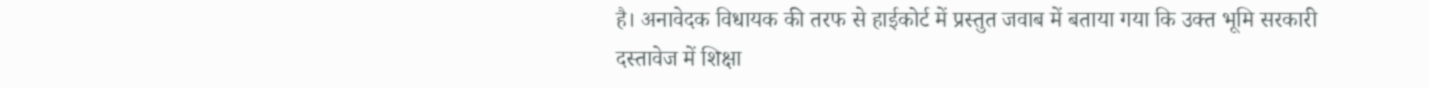है। अनावेदक विधायक की तरफ से हाईकोर्ट में प्रस्तुत जवाब में बताया गया कि उक्त भूमि सरकारी दस्तावेज में शिक्षा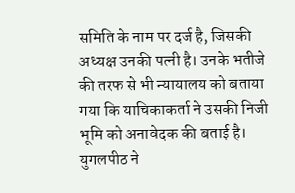समिति के नाम पर दर्ज है, जिसकी अध्यक्ष उनकी पत्नी है। उनके भतीजे की तरफ से भी न्यायालय को बताया गया कि याचिकाकर्ता ने उसकी निजी भूमि को अनावेदक की बताई है। युगलपीठ ने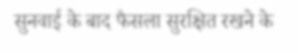सुनवाई के बाद फैसला सुरक्षित रखने के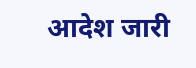आदेश जारी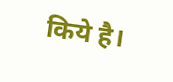किये है।